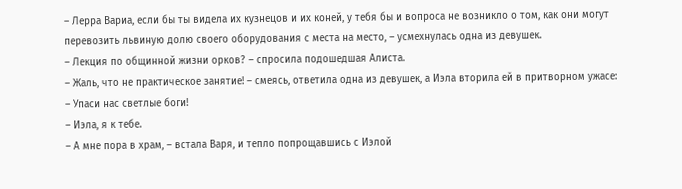– Лерра Вариа, если бы ты видела их кузнецов и их коней, у тебя бы и вопроса не возникло о том, как они могут перевозить львиную долю своего оборудования с места на место, – усмехнулась одна из девушек.
– Лекция по общинной жизни орков? – спросила подошедшая Алиста.
– Жаль, что не практическое занятие! – смеясь, ответила одна из девушек, а Иэла вторила ей в притворном ужасе:
– Упаси нас светлые боги!
– Иэла, я к тебе.
– А мне пора в храм, – встала Варя, и тепло попрощавшись с Иэлой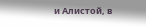и Алистой, в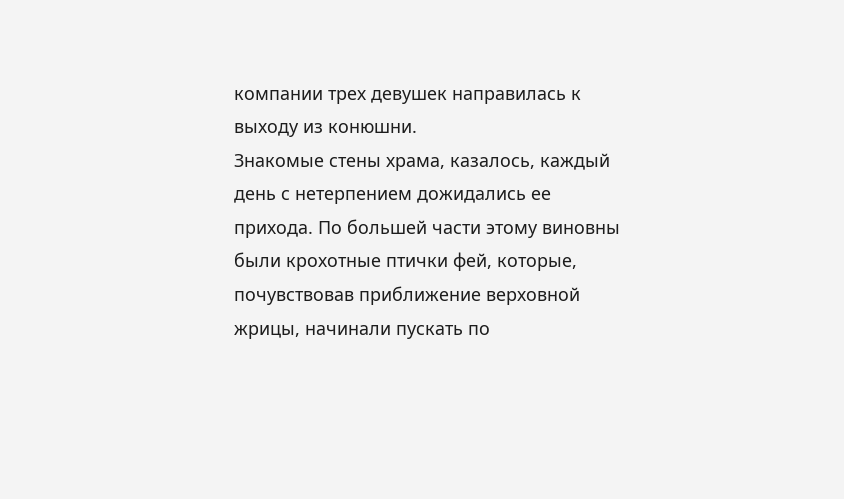компании трех девушек направилась к выходу из конюшни.
Знакомые стены храма, казалось, каждый день с нетерпением дожидались ее прихода. По большей части этому виновны были крохотные птички фей, которые, почувствовав приближение верховной жрицы, начинали пускать по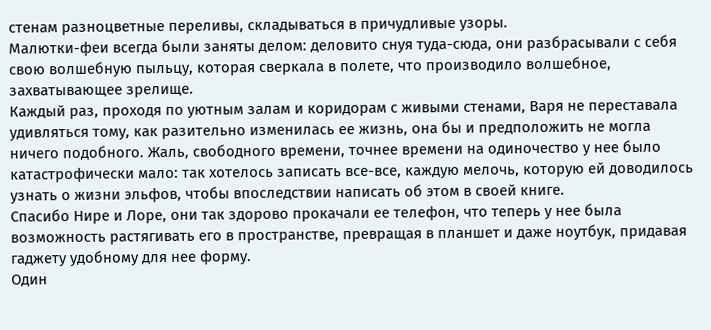стенам разноцветные переливы, складываться в причудливые узоры.
Малютки-феи всегда были заняты делом: деловито снуя туда-сюда, они разбрасывали с себя свою волшебную пыльцу, которая сверкала в полете, что производило волшебное, захватывающее зрелище.
Каждый раз, проходя по уютным залам и коридорам с живыми стенами, Варя не переставала удивляться тому, как разительно изменилась ее жизнь, она бы и предположить не могла ничего подобного. Жаль, свободного времени, точнее времени на одиночество у нее было катастрофически мало: так хотелось записать все-все, каждую мелочь, которую ей доводилось узнать о жизни эльфов, чтобы впоследствии написать об этом в своей книге.
Спасибо Нире и Лоре, они так здорово прокачали ее телефон, что теперь у нее была возможность растягивать его в пространстве, превращая в планшет и даже ноутбук, придавая гаджету удобному для нее форму.
Один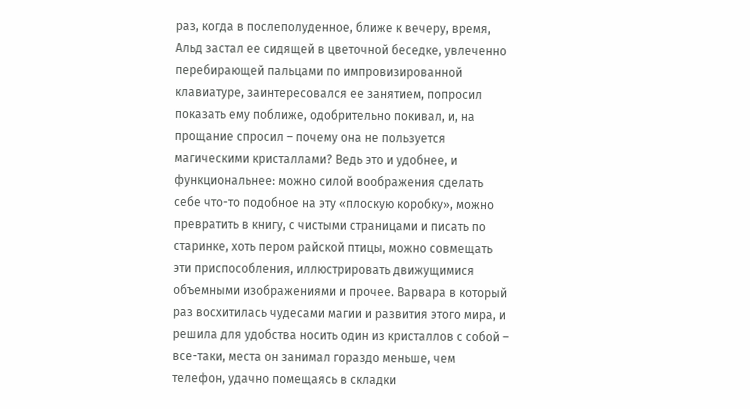раз, когда в послеполуденное, ближе к вечеру, время, Альд застал ее сидящей в цветочной беседке, увлеченно перебирающей пальцами по импровизированной клавиатуре, заинтересовался ее занятием, попросил показать ему поближе, одобрительно покивал, и, на прощание спросил – почему она не пользуется магическими кристаллами? Ведь это и удобнее, и функциональнее: можно силой воображения сделать себе что-то подобное на эту «плоскую коробку», можно превратить в книгу, с чистыми страницами и писать по старинке, хоть пером райской птицы, можно совмещать эти приспособления, иллюстрировать движущимися объемными изображениями и прочее. Варвара в который раз восхитилась чудесами магии и развития этого мира, и решила для удобства носить один из кристаллов с собой – все-таки, места он занимал гораздо меньше, чем телефон, удачно помещаясь в складки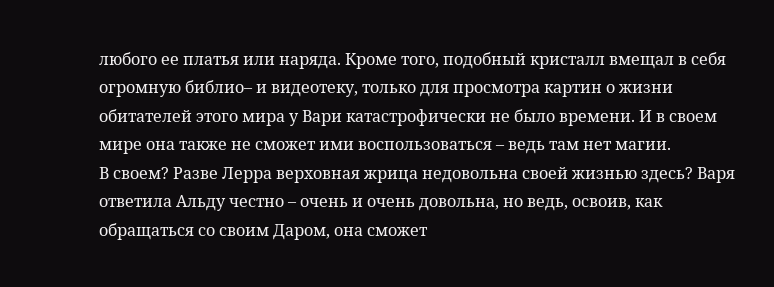любого ее платья или наряда. Кроме того, подобный кристалл вмещал в себя огромную библио– и видеотеку, только для просмотра картин о жизни обитателей этого мира у Вари катастрофически не было времени. И в своем мире она также не сможет ими воспользоваться – ведь там нет магии.
В своем? Разве Лерра верховная жрица недовольна своей жизнью здесь? Варя ответила Альду честно – очень и очень довольна, но ведь, освоив, как обращаться со своим Даром, она сможет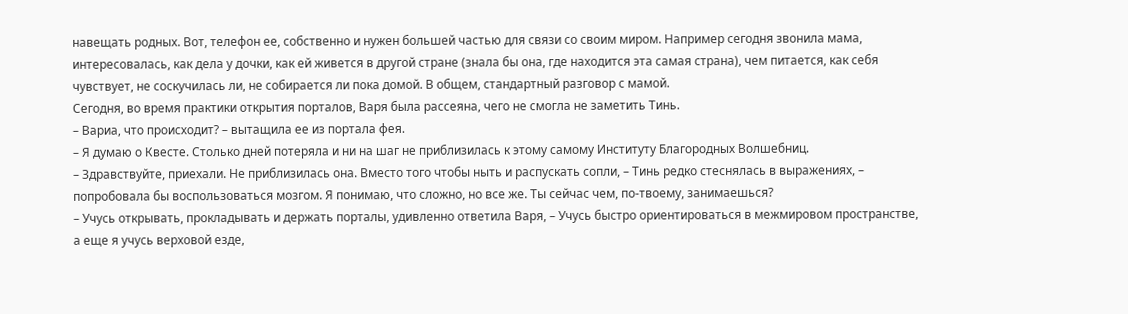навещать родных. Вот, телефон ее, собственно и нужен большей частью для связи со своим миром. Например сегодня звонила мама, интересовалась, как дела у дочки, как ей живется в другой стране (знала бы она, где находится эта самая страна), чем питается, как себя чувствует, не соскучилась ли, не собирается ли пока домой. В общем, стандартный разговор с мамой.
Сегодня, во время практики открытия порталов, Варя была рассеяна, чего не смогла не заметить Тинь.
– Вариа, что происходит? – вытащила ее из портала фея.
– Я думаю о Квесте. Столько дней потеряла и ни на шаг не приблизилась к этому самому Институту Благородных Волшебниц.
– Здравствуйте, приехали. Не приблизилась она. Вместо того чтобы ныть и распускать сопли, – Тинь редко стеснялась в выражениях, – попробовала бы воспользоваться мозгом. Я понимаю, что сложно, но все же. Ты сейчас чем, по-твоему, занимаешься?
– Учусь открывать, прокладывать и держать порталы, удивленно ответила Варя, – Учусь быстро ориентироваться в межмировом пространстве, а еще я учусь верховой езде,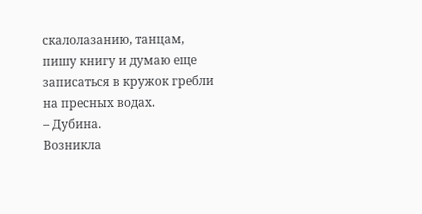скалолазанию, танцам, пишу книгу и думаю еще записаться в кружок гребли на пресных водах.
– Дубина.
Возникла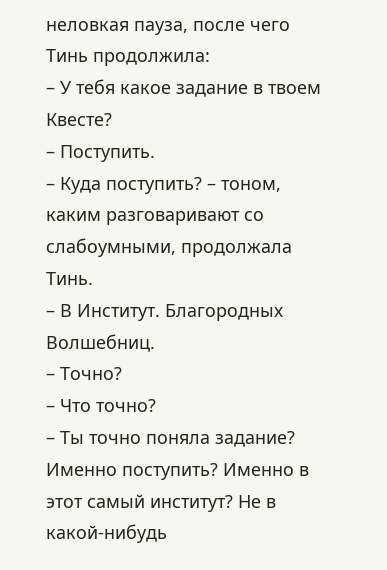неловкая пауза, после чего Тинь продолжила:
– У тебя какое задание в твоем Квесте?
– Поступить.
– Куда поступить? – тоном, каким разговаривают со слабоумными, продолжала Тинь.
– В Институт. Благородных Волшебниц.
– Точно?
– Что точно?
– Ты точно поняла задание? Именно поступить? Именно в этот самый институт? Не в какой-нибудь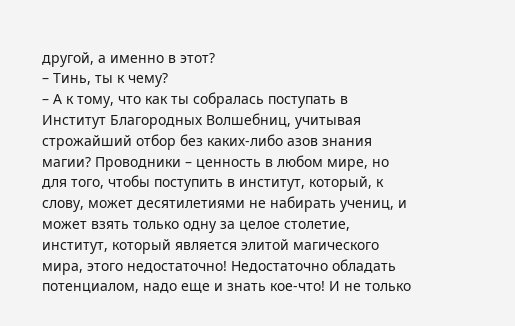другой, а именно в этот?
– Тинь, ты к чему?
– А к тому, что как ты собралась поступать в Институт Благородных Волшебниц, учитывая строжайший отбор без каких-либо азов знания магии? Проводники – ценность в любом мире, но для того, чтобы поступить в институт, который, к слову, может десятилетиями не набирать учениц, и может взять только одну за целое столетие, институт, который является элитой магического мира, этого недостаточно! Недостаточно обладать потенциалом, надо еще и знать кое-что! И не только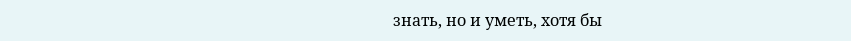знать, но и уметь, хотя бы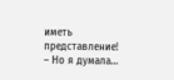иметь представление!
– Но я думала…